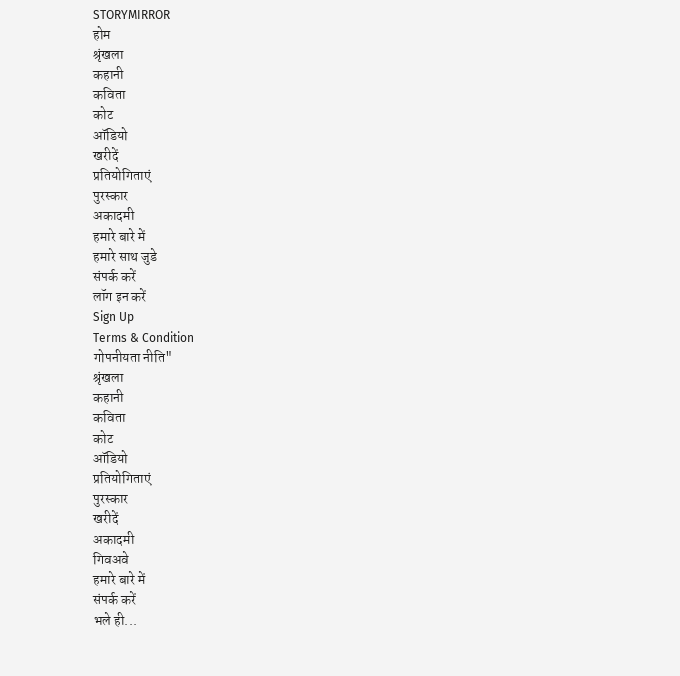STORYMIRROR
होम
श्रृंखला
कहानी
कविता
कोट
ऑडियो
खरीदें
प्रतियोगिताएं
पुरस्कार
अकादमी
हमारे बारे में
हमारे साथ जुडे
संपर्क करें
लॉग इन करें
Sign Up
Terms & Condition
गोपनीयता नीति"
श्रृंखला
कहानी
कविता
कोट
ऑडियो
प्रतियोगिताएं
पुरस्कार
खरीदें
अकादमी
गिवअवे
हमारे बारे में
संपर्क करें
भले ही...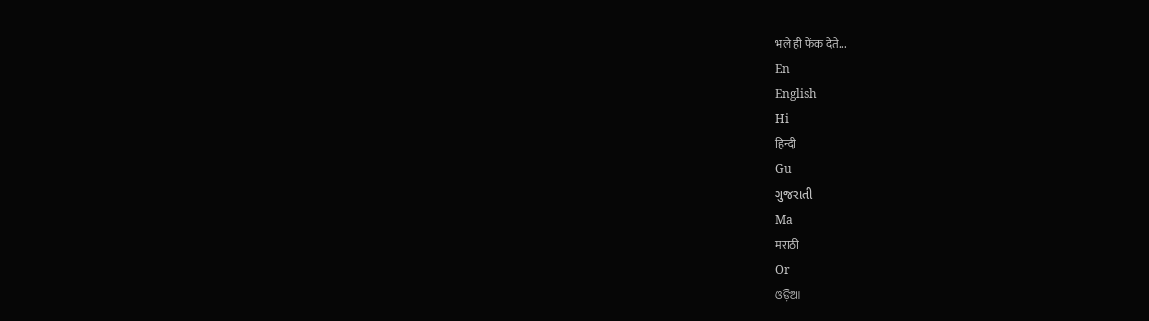भले ही फेंक देते...
En
English
Hi
हिन्दी
Gu
ગુજરાતી
Ma
मराठी
Or
ଓଡ଼ିଆ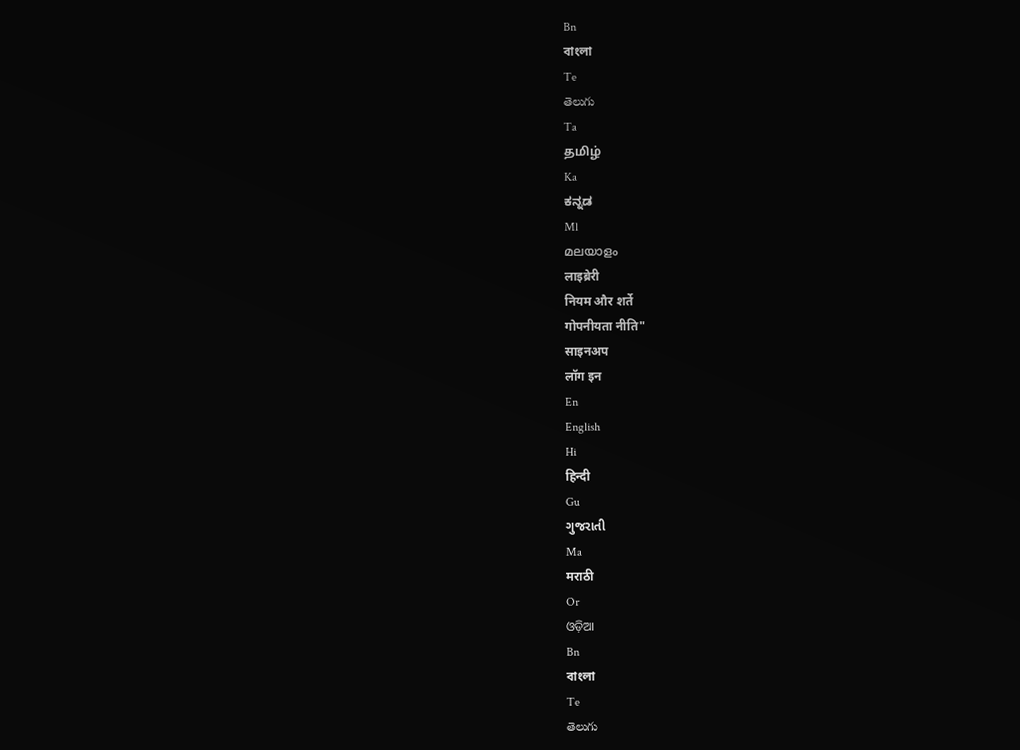Bn
বাংলা
Te
తెలుగు
Ta
தமிழ்
Ka
ಕನ್ನಡ
Ml
മലയാളം
लाइब्रेरी
नियम और शर्ते
गोपनीयता नीति"
साइनअप
लॉग इन
En
English
Hi
हिन्दी
Gu
ગુજરાતી
Ma
मराठी
Or
ଓଡ଼ିଆ
Bn
বাংলা
Te
తెలుగు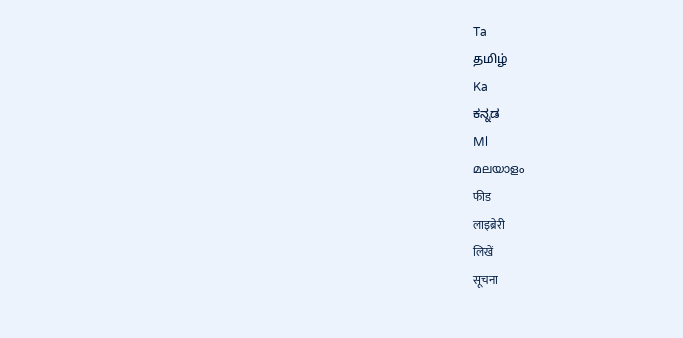Ta
தமிழ்
Ka
ಕನ್ನಡ
Ml
മലയാളം
फीड
लाइब्रेरी
लिखें
सूचना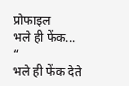प्रोफाइल
भले ही फेंक...
“
भले ही फेंक देते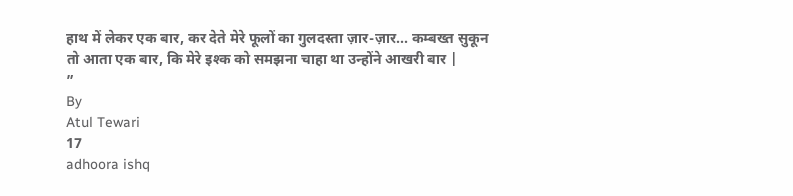हाथ में लेकर एक बार, कर देते मेरे फूलों का गुलदस्ता ज़ार-ज़ार... कम्बख्त सुकून तो आता एक बार, कि मेरे इश्क को समझना चाहा था उन्होंने आखरी बार |
”
By
Atul Tewari
17
adhoora ishq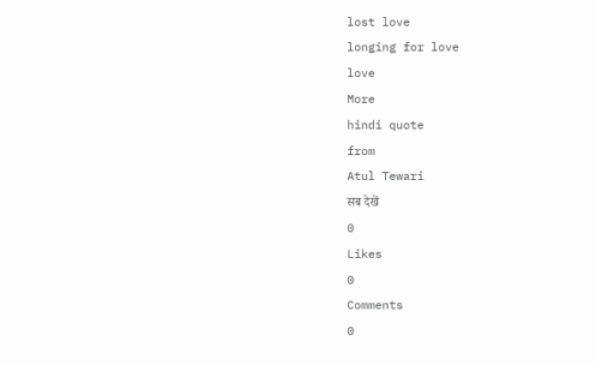lost love
longing for love
love
More
hindi quote
from
Atul Tewari
सब देखें
0
Likes
0
Comments
0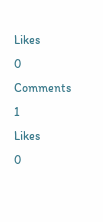Likes
0
Comments
1
Likes
0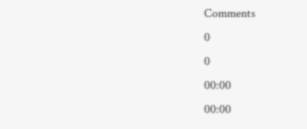Comments
0
0
00:00
00:00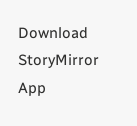Download StoryMirror App